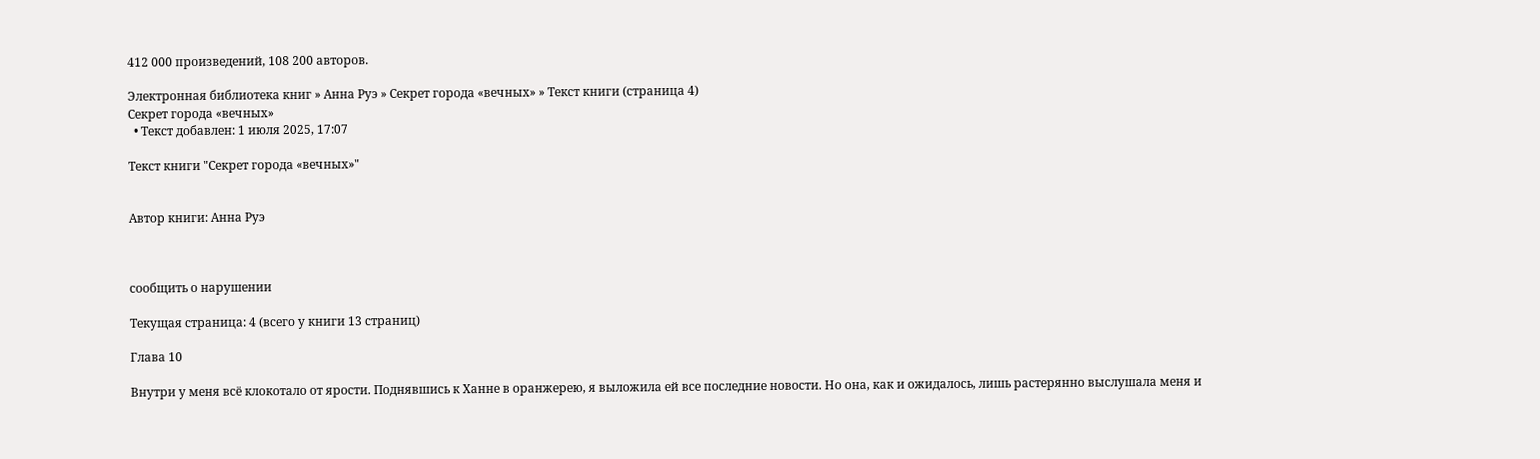412 000 произведений, 108 200 авторов.

Электронная библиотека книг » Анна Руэ » Секрет города «вечных» » Текст книги (страница 4)
Секрет города «вечных»
  • Текст добавлен: 1 июля 2025, 17:07

Текст книги "Секрет города «вечных»"


Автор книги: Анна Руэ



сообщить о нарушении

Текущая страница: 4 (всего у книги 13 страниц)

Глава 10

Внутри у меня всё клокотало от ярости. Поднявшись к Ханне в оранжерею, я выложила ей все последние новости. Но она, как и ожидалось, лишь растерянно выслушала меня и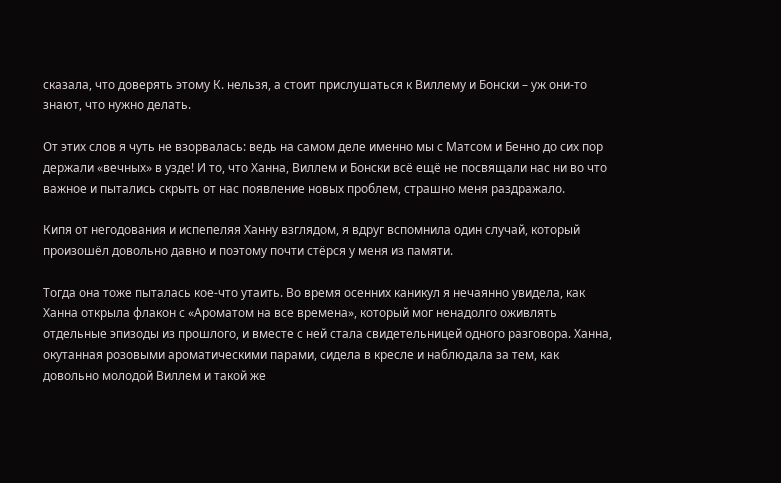сказала, что доверять этому К. нельзя, а стоит прислушаться к Виллему и Бонски – уж они-то знают, что нужно делать.

От этих слов я чуть не взорвалась: ведь на самом деле именно мы с Матсом и Бенно до сих пор держали «вечных» в узде! И то, что Ханна, Виллем и Бонски всё ещё не посвящали нас ни во что важное и пытались скрыть от нас появление новых проблем, страшно меня раздражало.

Кипя от негодования и испепеляя Ханну взглядом, я вдруг вспомнила один случай, который произошёл довольно давно и поэтому почти стёрся у меня из памяти.

Тогда она тоже пыталась кое-что утаить. Во время осенних каникул я нечаянно увидела, как Ханна открыла флакон с «Ароматом на все времена», который мог ненадолго оживлять отдельные эпизоды из прошлого, и вместе с ней стала свидетельницей одного разговора. Ханна, окутанная розовыми ароматическими парами, сидела в кресле и наблюдала за тем, как довольно молодой Виллем и такой же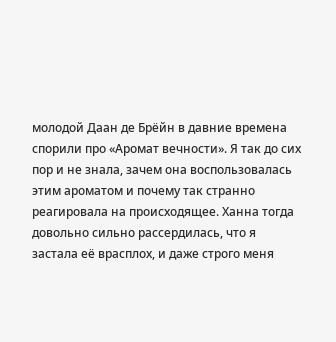молодой Даан де Брёйн в давние времена спорили про «Аромат вечности». Я так до сих пор и не знала, зачем она воспользовалась этим ароматом и почему так странно реагировала на происходящее. Ханна тогда довольно сильно рассердилась, что я застала её врасплох, и даже строго меня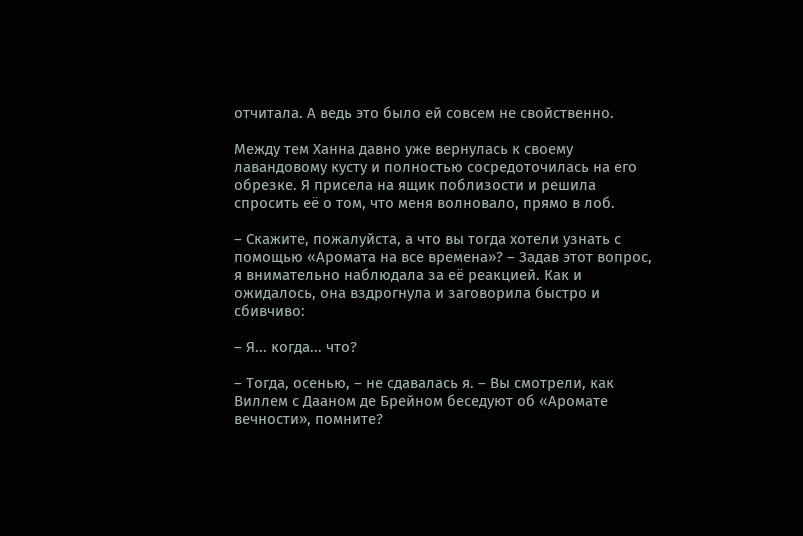отчитала. А ведь это было ей совсем не свойственно.

Между тем Ханна давно уже вернулась к своему лавандовому кусту и полностью сосредоточилась на его обрезке. Я присела на ящик поблизости и решила спросить её о том, что меня волновало, прямо в лоб.

– Скажите, пожалуйста, а что вы тогда хотели узнать с помощью «Аромата на все времена»? – Задав этот вопрос, я внимательно наблюдала за её реакцией. Как и ожидалось, она вздрогнула и заговорила быстро и сбивчиво:

– Я... когда... что?

– Тогда, осенью, – не сдавалась я. – Вы смотрели, как Виллем с Дааном де Брейном беседуют об «Аромате вечности», помните?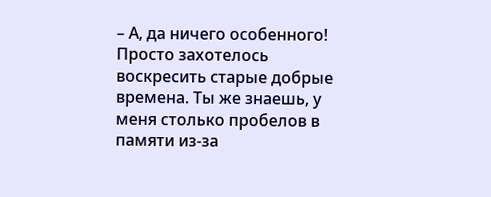– А, да ничего особенного! Просто захотелось воскресить старые добрые времена. Ты же знаешь, у меня столько пробелов в памяти из-за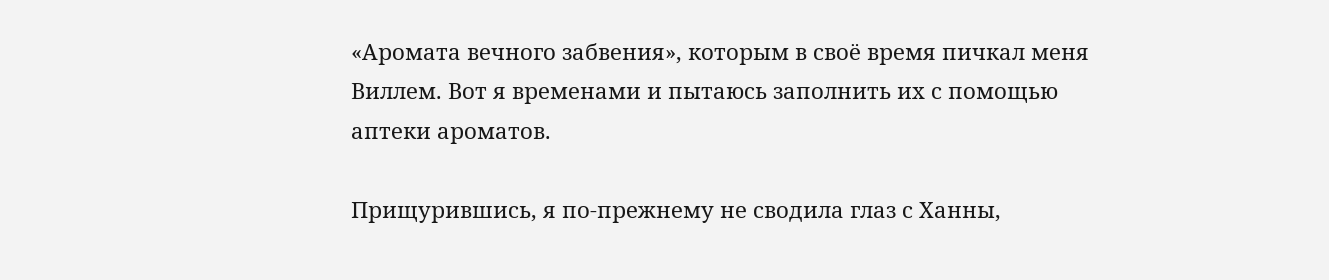«Аромата вечного забвения», которым в своё время пичкал меня Виллем. Вот я временами и пытаюсь заполнить их с помощью аптеки ароматов.

Прищурившись, я по-прежнему не сводила глаз с Ханны,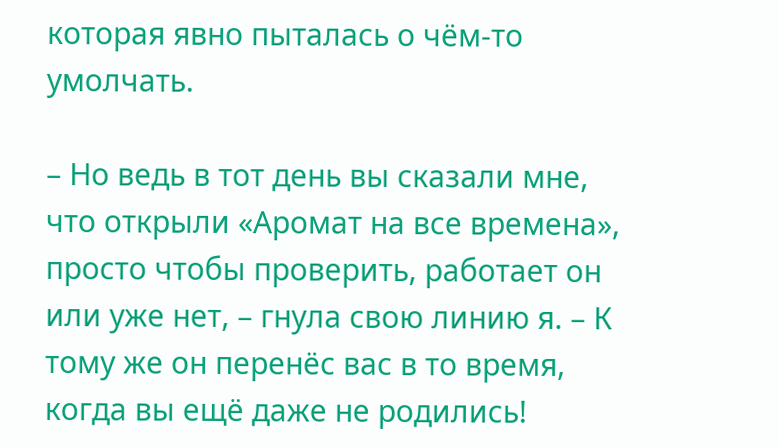которая явно пыталась о чём-то умолчать.

– Но ведь в тот день вы сказали мне, что открыли «Аромат на все времена», просто чтобы проверить, работает он или уже нет, – гнула свою линию я. – К тому же он перенёс вас в то время, когда вы ещё даже не родились!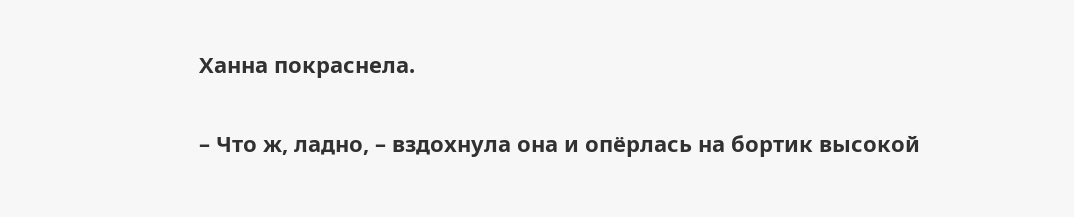Ханна покраснела.

– Что ж, ладно, – вздохнула она и опёрлась на бортик высокой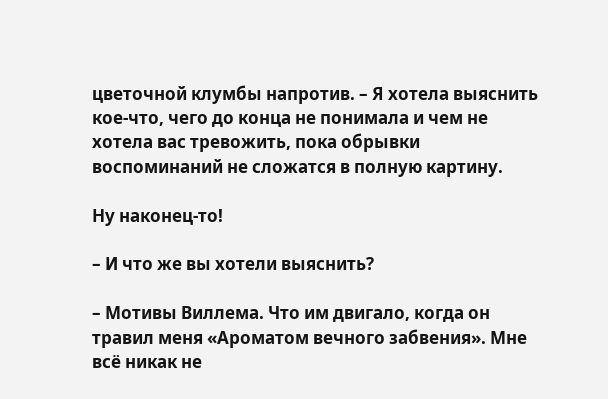цветочной клумбы напротив. – Я хотела выяснить кое-что, чего до конца не понимала и чем не хотела вас тревожить, пока обрывки воспоминаний не сложатся в полную картину.

Ну наконец-то!

– И что же вы хотели выяснить?

– Мотивы Виллема. Что им двигало, когда он травил меня «Ароматом вечного забвения». Мне всё никак не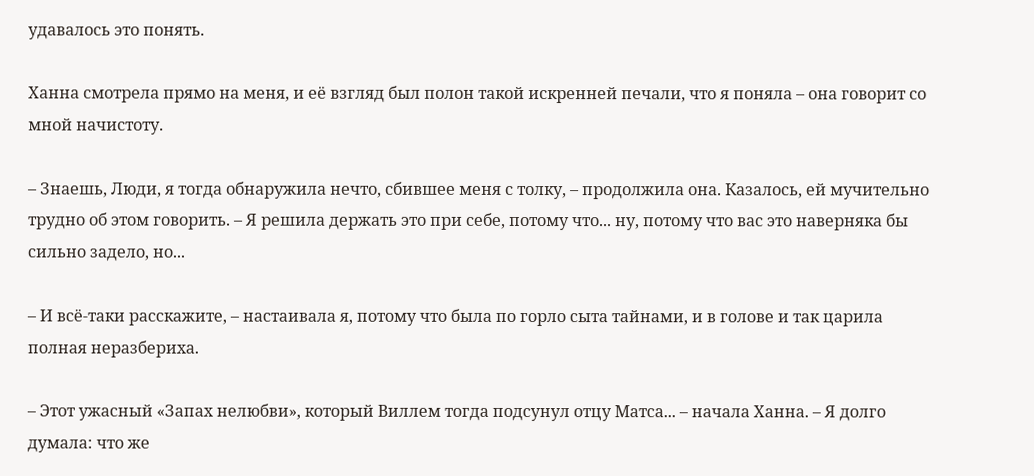удавалось это понять.

Ханна смотрела прямо на меня, и её взгляд был полон такой искренней печали, что я поняла – она говорит со мной начистоту.

– Знаешь, Люди, я тогда обнаружила нечто, сбившее меня с толку, – продолжила она. Казалось, ей мучительно трудно об этом говорить. – Я решила держать это при себе, потому что... ну, потому что вас это наверняка бы сильно задело, но...

– И всё-таки расскажите, – настаивала я, потому что была по горло сыта тайнами, и в голове и так царила полная неразбериха.

– Этот ужасный «Запах нелюбви», который Виллем тогда подсунул отцу Матса... – начала Ханна. – Я долго думала: что же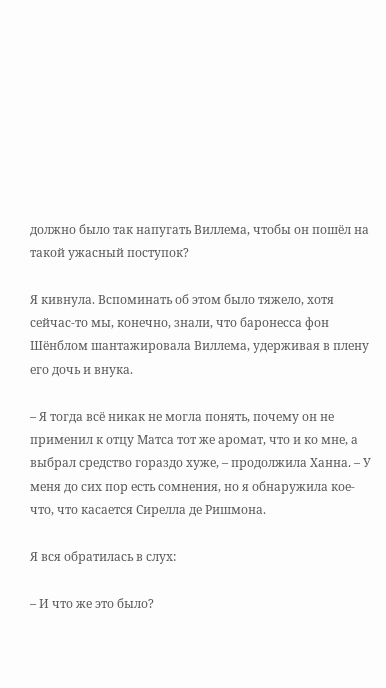должно было так напугать Виллема, чтобы он пошёл на такой ужасный поступок?

Я кивнула. Вспоминать об этом было тяжело, хотя сейчас-то мы, конечно, знали, что баронесса фон Шёнблом шантажировала Виллема, удерживая в плену его дочь и внука.

– Я тогда всё никак не могла понять, почему он не применил к отцу Матса тот же аромат, что и ко мне, а выбрал средство гораздо хуже, – продолжила Ханна. – У меня до сих пор есть сомнения, но я обнаружила кое-что, что касается Сирелла де Ришмона.

Я вся обратилась в слух:

– И что же это было?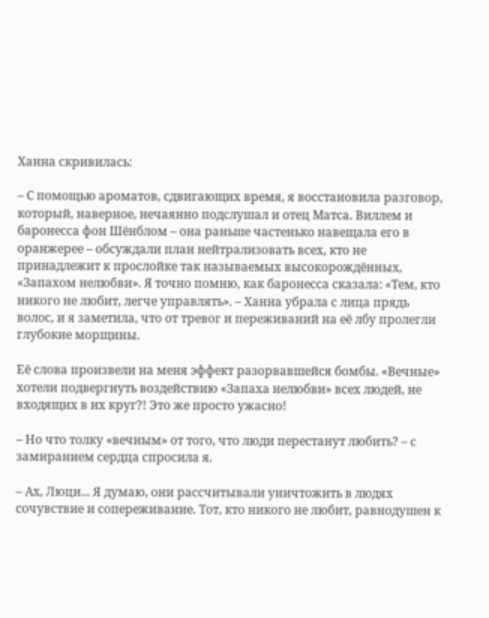Ханна скривилась:

– С помощью ароматов, сдвигающих время, я восстановила разговор, который, наверное, нечаянно подслушал и отец Матса. Виллем и баронесса фон Шёнблом – она раньше частенько навещала его в оранжерее – обсуждали план нейтрализовать всех, кто не принадлежит к прослойке так называемых высокорождённых, «Запахом нелюбви». Я точно помню, как баронесса сказала: «Тем, кто никого не любит, легче управлять». – Ханна убрала с лица прядь волос, и я заметила, что от тревог и переживаний на её лбу пролегли глубокие морщины.

Её слова произвели на меня эффект разорвавшейся бомбы. «Вечные» хотели подвергнуть воздействию «Запаха нелюбви» всех людей, не входящих в их круг?! Это же просто ужасно!

– Но что толку «вечным» от того, что люди перестанут любить? – с замиранием сердца спросила я.

– Ах, Люци... Я думаю, они рассчитывали уничтожить в людях сочувствие и сопереживание. Тот, кто никого не любит, равнодушен к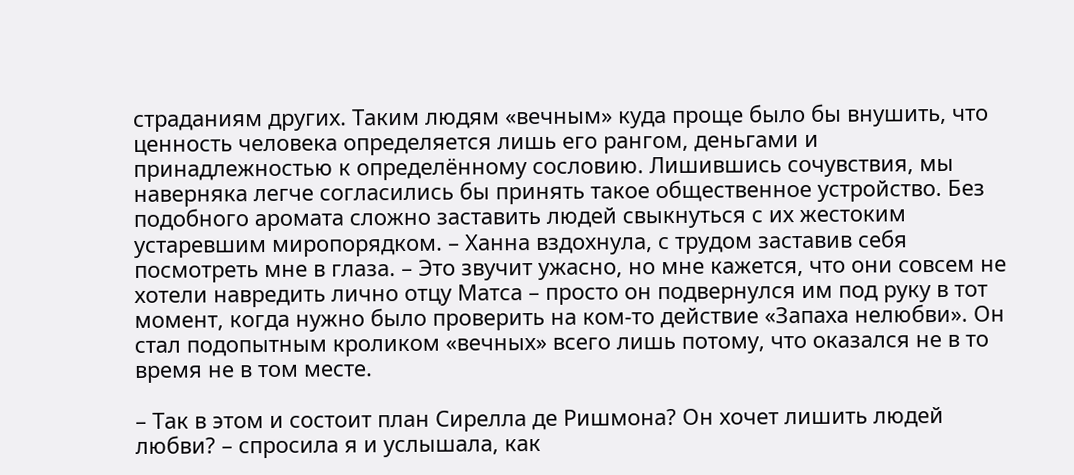страданиям других. Таким людям «вечным» куда проще было бы внушить, что ценность человека определяется лишь его рангом, деньгами и принадлежностью к определённому сословию. Лишившись сочувствия, мы наверняка легче согласились бы принять такое общественное устройство. Без подобного аромата сложно заставить людей свыкнуться с их жестоким устаревшим миропорядком. – Ханна вздохнула, с трудом заставив себя посмотреть мне в глаза. – Это звучит ужасно, но мне кажется, что они совсем не хотели навредить лично отцу Матса – просто он подвернулся им под руку в тот момент, когда нужно было проверить на ком-то действие «Запаха нелюбви». Он стал подопытным кроликом «вечных» всего лишь потому, что оказался не в то время не в том месте.

– Так в этом и состоит план Сирелла де Ришмона? Он хочет лишить людей любви? – спросила я и услышала, как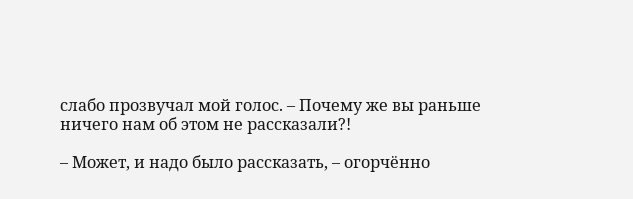слабо прозвучал мой голос. – Почему же вы раньше ничего нам об этом не рассказали?!

– Может, и надо было рассказать, – огорчённо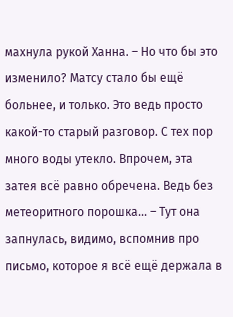махнула рукой Ханна. – Но что бы это изменило? Матсу стало бы ещё больнее, и только. Это ведь просто какой-то старый разговор. С тех пор много воды утекло. Впрочем, эта затея всё равно обречена. Ведь без метеоритного порошка... – Тут она запнулась, видимо, вспомнив про письмо, которое я всё ещё держала в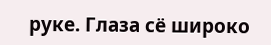руке. Глаза сё широко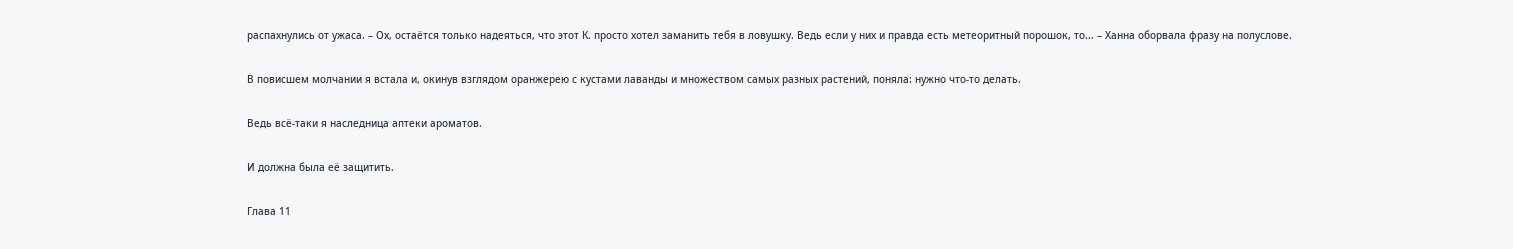распахнулись от ужаса. – Ох, остаётся только надеяться, что этот К. просто хотел заманить тебя в ловушку. Ведь если у них и правда есть метеоритный порошок, то... – Ханна оборвала фразу на полуслове.

В повисшем молчании я встала и, окинув взглядом оранжерею с кустами лаванды и множеством самых разных растений, поняла: нужно что-то делать.

Ведь всё-таки я наследница аптеки ароматов.

И должна была её защитить.

Глава 11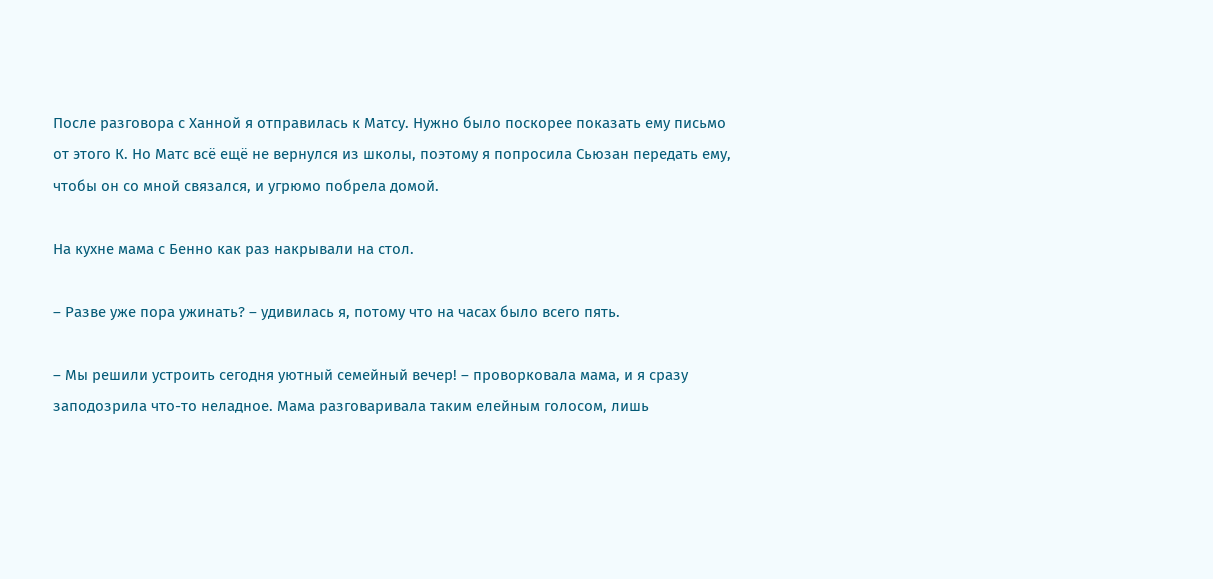После разговора с Ханной я отправилась к Матсу. Нужно было поскорее показать ему письмо от этого К. Но Матс всё ещё не вернулся из школы, поэтому я попросила Сьюзан передать ему, чтобы он со мной связался, и угрюмо побрела домой.

На кухне мама с Бенно как раз накрывали на стол.

– Разве уже пора ужинать? – удивилась я, потому что на часах было всего пять.

– Мы решили устроить сегодня уютный семейный вечер! – проворковала мама, и я сразу заподозрила что-то неладное. Мама разговаривала таким елейным голосом, лишь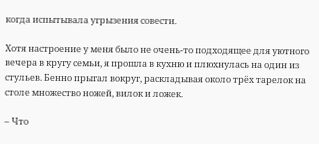когда испытывала угрызения совести.

Хотя настроение у меня было не очень-то подходящее для уютного вечера в кругу семьи, я прошла в кухню и плюхнулась на один из стульев. Бенно прыгал вокруг, раскладывая около трёх тарелок на столе множество ножей, вилок и ложек.

– Что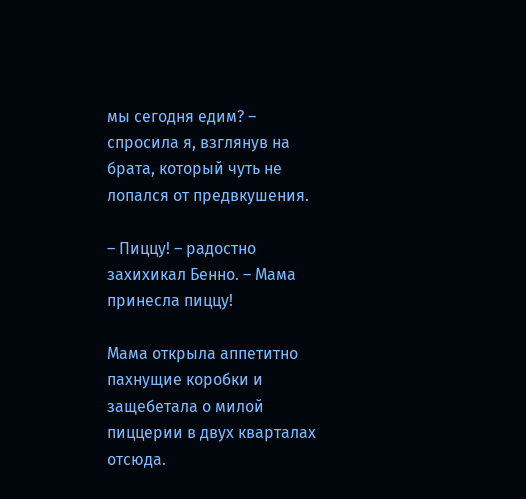мы сегодня едим? – спросила я, взглянув на брата, который чуть не лопался от предвкушения.

– Пиццу! – радостно захихикал Бенно. – Мама принесла пиццу!

Мама открыла аппетитно пахнущие коробки и защебетала о милой пиццерии в двух кварталах отсюда.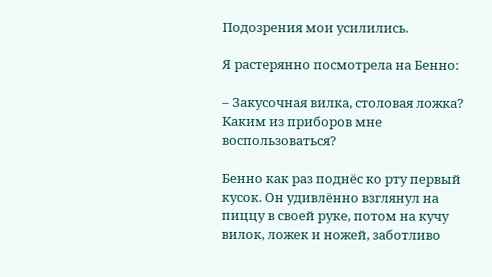Подозрения мои усилились.

Я растерянно посмотрела на Бенно:

– Закусочная вилка, столовая ложка? Каким из приборов мне воспользоваться?

Бенно как раз поднёс ко рту первый кусок. Он удивлённо взглянул на пиццу в своей руке, потом на кучу вилок, ложек и ножей, заботливо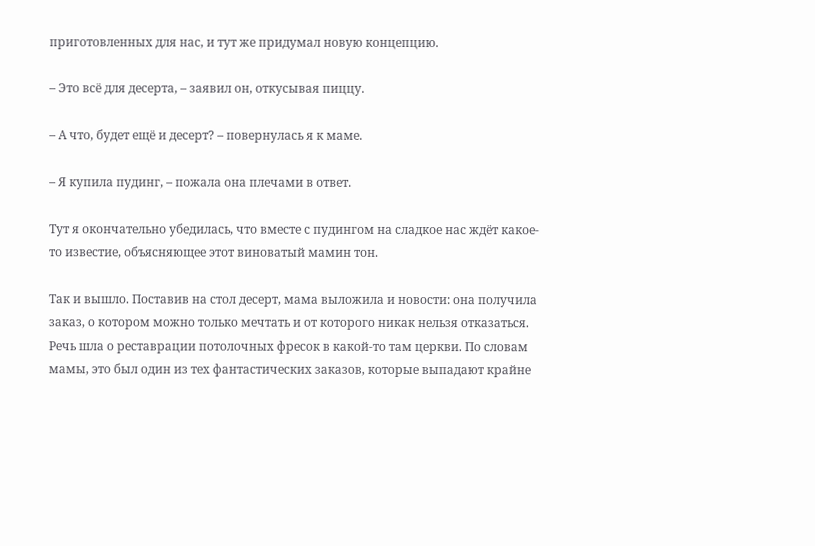приготовленных для нас, и тут же придумал новую концепцию.

– Это всё для десерта, – заявил он, откусывая пиццу.

– А что, будет ещё и десерт? – повернулась я к маме.

– Я купила пудинг, – пожала она плечами в ответ.

Тут я окончательно убедилась, что вместе с пудингом на сладкое нас ждёт какое-то известие, объясняющее этот виноватый мамин тон.

Так и вышло. Поставив на стол десерт, мама выложила и новости: она получила заказ, о котором можно только мечтать и от которого никак нельзя отказаться. Речь шла о реставрации потолочных фресок в какой-то там церкви. По словам мамы, это был один из тех фантастических заказов, которые выпадают крайне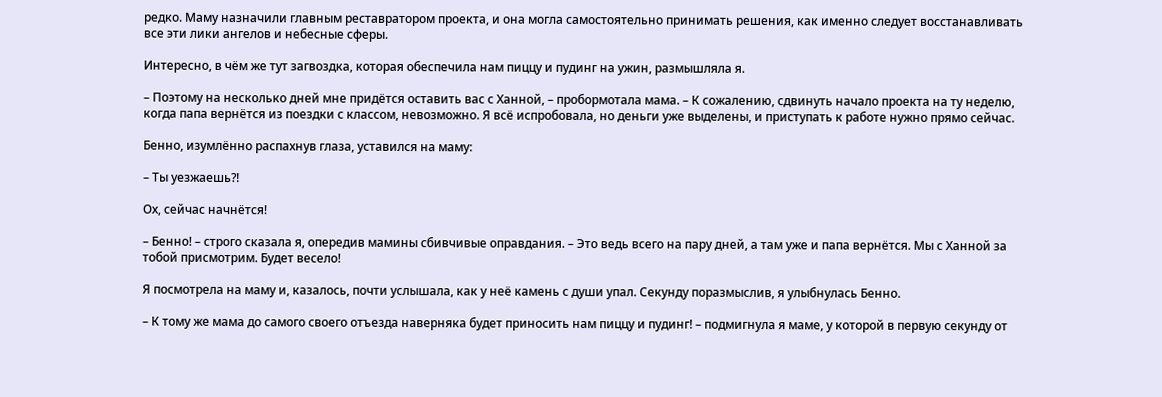редко. Маму назначили главным реставратором проекта, и она могла самостоятельно принимать решения, как именно следует восстанавливать все эти лики ангелов и небесные сферы.

Интересно, в чём же тут загвоздка, которая обеспечила нам пиццу и пудинг на ужин, размышляла я.

– Поэтому на несколько дней мне придётся оставить вас с Ханной, – пробормотала мама. – К сожалению, сдвинуть начало проекта на ту неделю, когда папа вернётся из поездки с классом, невозможно. Я всё испробовала, но деньги уже выделены, и приступать к работе нужно прямо сейчас.

Бенно, изумлённо распахнув глаза, уставился на маму:

– Ты уезжаешь?!

Ох, сейчас начнётся!

– Бенно! – строго сказала я, опередив мамины сбивчивые оправдания. – Это ведь всего на пару дней, а там уже и папа вернётся. Мы с Ханной за тобой присмотрим. Будет весело!

Я посмотрела на маму и, казалось, почти услышала, как у неё камень с души упал. Секунду поразмыслив, я улыбнулась Бенно.

– К тому же мама до самого своего отъезда наверняка будет приносить нам пиццу и пудинг! – подмигнула я маме, у которой в первую секунду от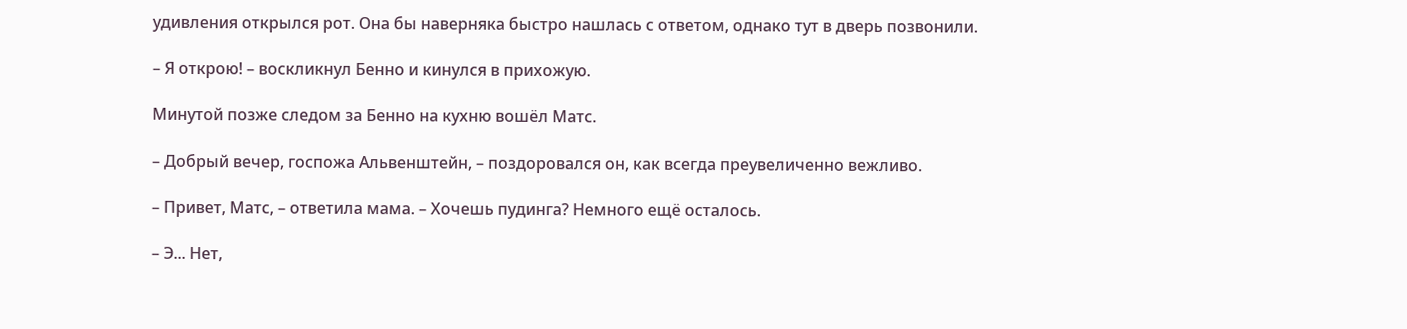удивления открылся рот. Она бы наверняка быстро нашлась с ответом, однако тут в дверь позвонили.

– Я открою! – воскликнул Бенно и кинулся в прихожую.

Минутой позже следом за Бенно на кухню вошёл Матс.

– Добрый вечер, госпожа Альвенштейн, – поздоровался он, как всегда преувеличенно вежливо.

– Привет, Матс, – ответила мама. – Хочешь пудинга? Немного ещё осталось.

– Э... Нет,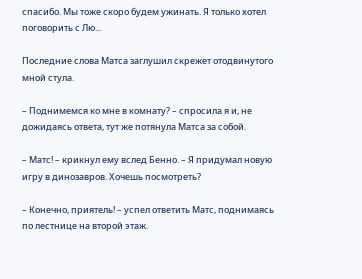спасибо. Мы тоже скоро будем ужинать. Я только хотел поговорить с Лю...

Последние слова Матса заглушил скрежет отодвинутого мной стула.

– Поднимемся ко мне в комнату? – спросила я и, не дожидаясь ответа, тут же потянула Матса за собой.

– Матс! – крикнул ему вслед Бенно. – Я придумал новую игру в динозавров. Хочешь посмотреть?

– Конечно, приятель! – успел ответить Матс, поднимаясь по лестнице на второй этаж.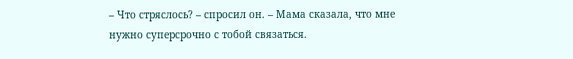– Что стряслось? – спросил он. – Мама сказала, что мне нужно суперсрочно с тобой связаться.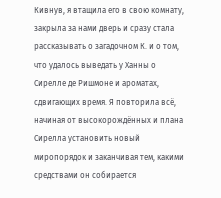Кивнув, я втащила его в свою комнату, закрыла за нами дверь и сразу стала рассказывать о загадочном К. и о том, что удалось выведать у Ханны о Сирелле де Ришмоне и ароматах, сдвигающих время. Я повторила всё, начиная от высокорождённых и плана Сирелла установить новый миропорядок и заканчивая тем, какими средствами он собирается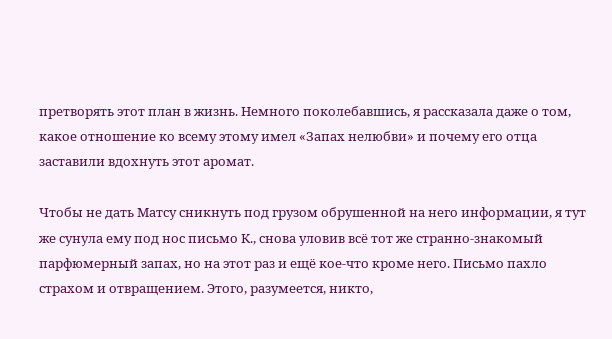претворять этот план в жизнь. Немного поколебавшись, я рассказала даже о том, какое отношение ко всему этому имел «Запах нелюбви» и почему его отца заставили вдохнуть этот аромат.

Чтобы не дать Матсу сникнуть под грузом обрушенной на него информации, я тут же сунула ему под нос письмо К., снова уловив всё тот же странно-знакомый парфюмерный запах, но на этот раз и ещё кое-что кроме него. Письмо пахло страхом и отвращением. Этого, разумеется, никто,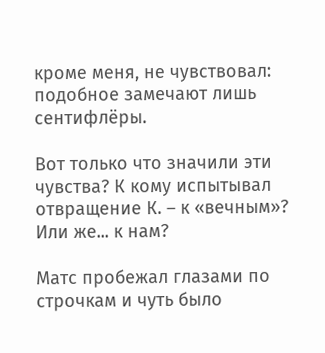кроме меня, не чувствовал: подобное замечают лишь сентифлёры.

Вот только что значили эти чувства? К кому испытывал отвращение К. – к «вечным»? Или же... к нам?

Матс пробежал глазами по строчкам и чуть было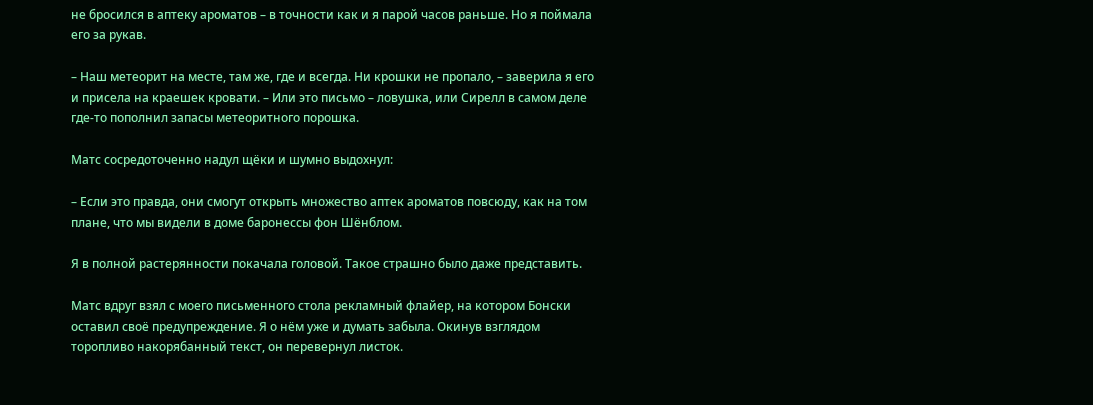не бросился в аптеку ароматов – в точности как и я парой часов раньше. Но я поймала его за рукав.

– Наш метеорит на месте, там же, где и всегда. Ни крошки не пропало, – заверила я его и присела на краешек кровати. – Или это письмо – ловушка, или Сирелл в самом деле где-то пополнил запасы метеоритного порошка.

Матс сосредоточенно надул щёки и шумно выдохнул:

– Если это правда, они смогут открыть множество аптек ароматов повсюду, как на том плане, что мы видели в доме баронессы фон Шёнблом.

Я в полной растерянности покачала головой. Такое страшно было даже представить.

Матс вдруг взял с моего письменного стола рекламный флайер, на котором Бонски оставил своё предупреждение. Я о нём уже и думать забыла. Окинув взглядом торопливо накорябанный текст, он перевернул листок.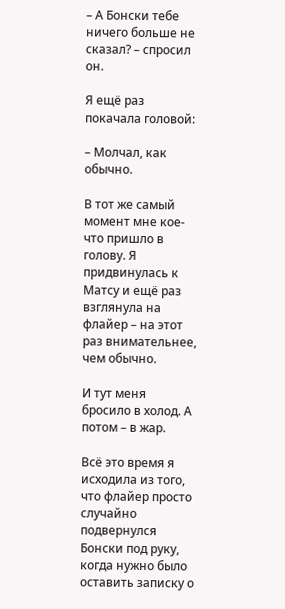– А Бонски тебе ничего больше не сказал? – спросил он.

Я ещё раз покачала головой:

– Молчал, как обычно.

В тот же самый момент мне кое-что пришло в голову. Я придвинулась к Матсу и ещё раз взглянула на флайер – на этот раз внимательнее, чем обычно.

И тут меня бросило в холод. А потом – в жар.

Всё это время я исходила из того, что флайер просто случайно подвернулся Бонски под руку, когда нужно было оставить записку о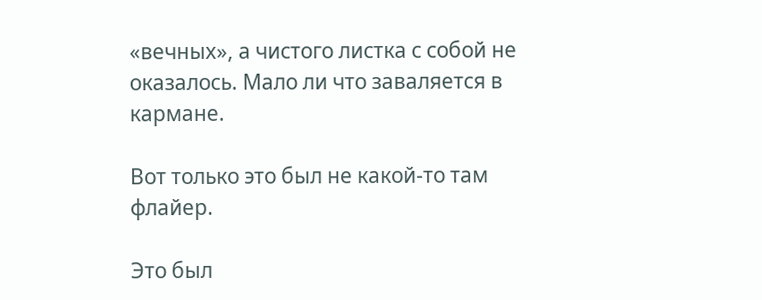«вечных», а чистого листка с собой не оказалось. Мало ли что заваляется в кармане.

Вот только это был не какой-то там флайер.

Это был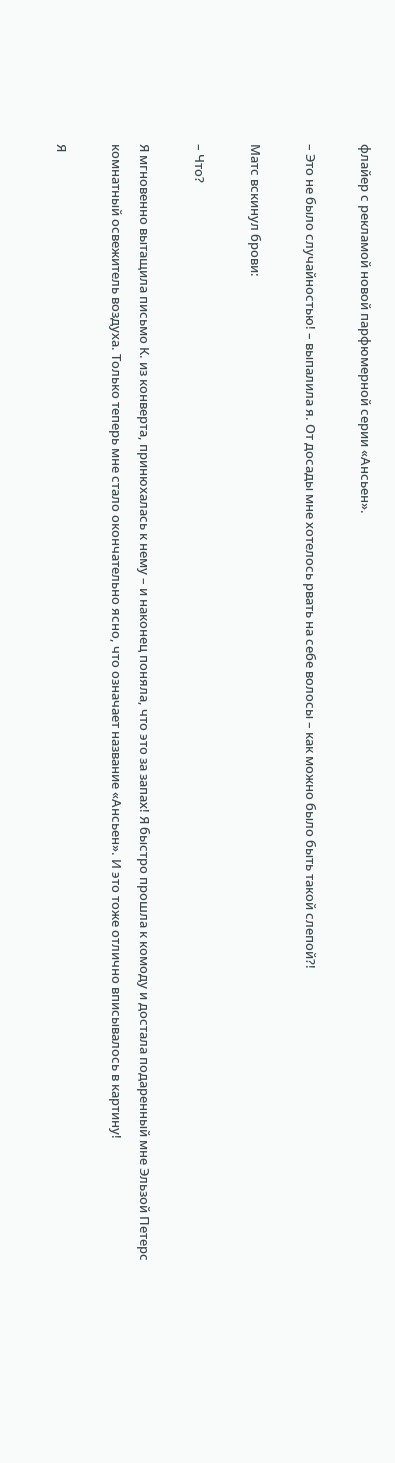флайер с рекламой новой парфюмерной серии «Ансьен».

– Это не было случайностью! – выпалила я. От досады мне хотелось рвать на себе волосы – как можно было быть такой слепой?!

Матс вскинул брови:

– Что?

Я мгновенно вытащила письмо К. из конверта, принюхалась к нему – и наконец поняла, что это за запах! Я быстро прошла к комоду и достала подаренный мне Эльзой Петерс комнатный освежитель воздуха. Только теперь мне стало окончательно ясно, что означает название «Ансьен». И это тоже отлично вписывалось в картину!

Я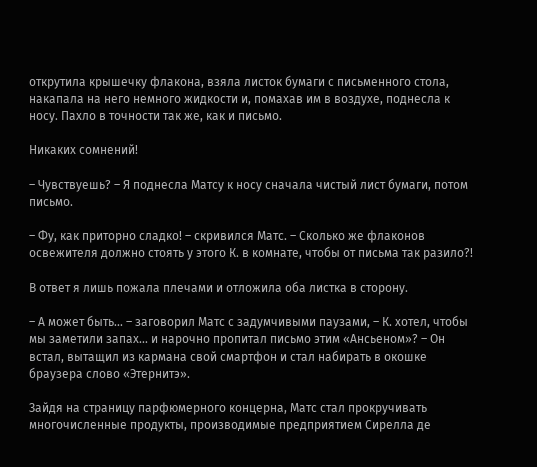открутила крышечку флакона, взяла листок бумаги с письменного стола, накапала на него немного жидкости и, помахав им в воздухе, поднесла к носу. Пахло в точности так же, как и письмо.

Никаких сомнений!

– Чувствуешь? – Я поднесла Матсу к носу сначала чистый лист бумаги, потом письмо.

– Фу, как приторно сладко! – скривился Матс. – Сколько же флаконов освежителя должно стоять у этого К. в комнате, чтобы от письма так разило?!

В ответ я лишь пожала плечами и отложила оба листка в сторону.

– А может быть... – заговорил Матс с задумчивыми паузами, – К. хотел, чтобы мы заметили запах... и нарочно пропитал письмо этим «Ансьеном»? – Он встал, вытащил из кармана свой смартфон и стал набирать в окошке браузера слово «Этернитэ».

Зайдя на страницу парфюмерного концерна, Матс стал прокручивать многочисленные продукты, производимые предприятием Сирелла де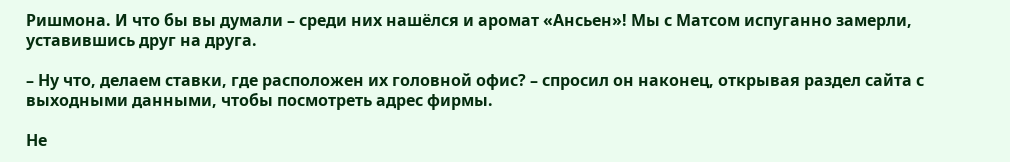Ришмона. И что бы вы думали – среди них нашёлся и аромат «Ансьен»! Мы с Матсом испуганно замерли, уставившись друг на друга.

– Ну что, делаем ставки, где расположен их головной офис? – спросил он наконец, открывая раздел сайта с выходными данными, чтобы посмотреть адрес фирмы.

Не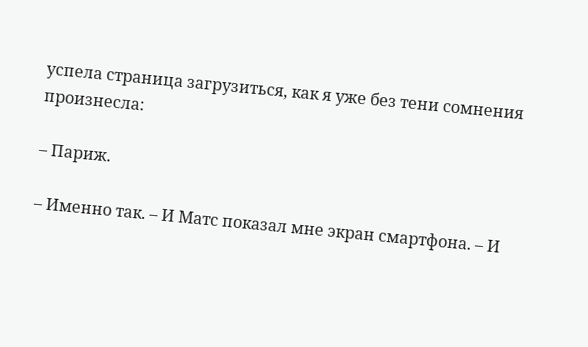успела страница загрузиться, как я уже без тени сомнения произнесла:

– Париж.

– Именно так. – И Матс показал мне экран смартфона. – И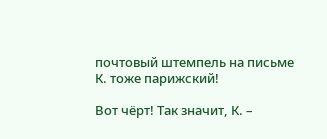почтовый штемпель на письме К. тоже парижский!

Вот чёрт! Так значит, К. –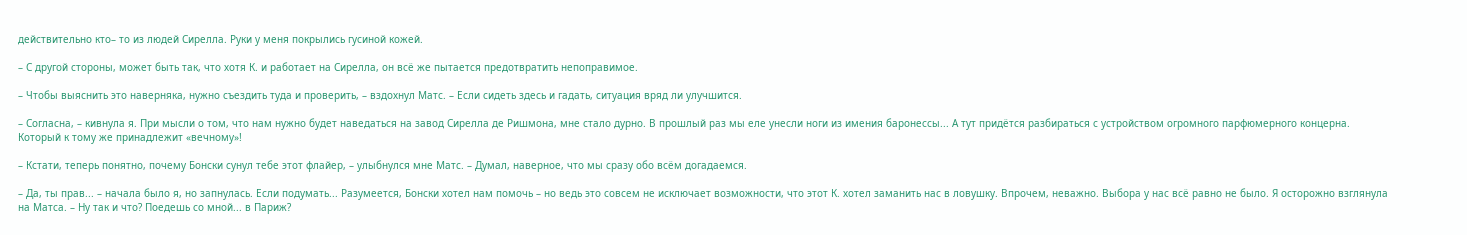действительно кто– то из людей Сирелла. Руки у меня покрылись гусиной кожей.

– С другой стороны, может быть так, что хотя К. и работает на Сирелла, он всё же пытается предотвратить непоправимое.

– Чтобы выяснить это наверняка, нужно съездить туда и проверить, – вздохнул Матс. – Если сидеть здесь и гадать, ситуация вряд ли улучшится.

– Согласна, – кивнула я. При мысли о том, что нам нужно будет наведаться на завод Сирелла де Ришмона, мне стало дурно. В прошлый раз мы еле унесли ноги из имения баронессы... А тут придётся разбираться с устройством огромного парфюмерного концерна. Который к тому же принадлежит «вечному»!

– Кстати, теперь понятно, почему Бонски сунул тебе этот флайер, – улыбнулся мне Матс. – Думал, наверное, что мы сразу обо всём догадаемся.

– Да, ты прав... – начала было я, но запнулась. Если подумать... Разумеется, Бонски хотел нам помочь – но ведь это совсем не исключает возможности, что этот К. хотел заманить нас в ловушку. Впрочем, неважно. Выбора у нас всё равно не было. Я осторожно взглянула на Матса. – Ну так и что? Поедешь со мной... в Париж?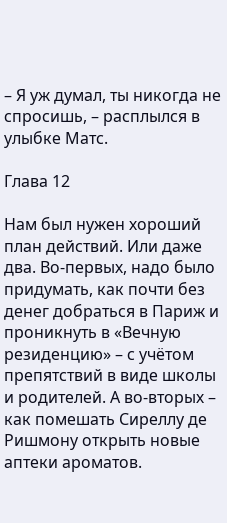– Я уж думал, ты никогда не спросишь, – расплылся в улыбке Матс.

Глава 12

Нам был нужен хороший план действий. Или даже два. Во-первых, надо было придумать, как почти без денег добраться в Париж и проникнуть в «Вечную резиденцию» – с учётом препятствий в виде школы и родителей. А во-вторых – как помешать Сиреллу де Ришмону открыть новые аптеки ароматов.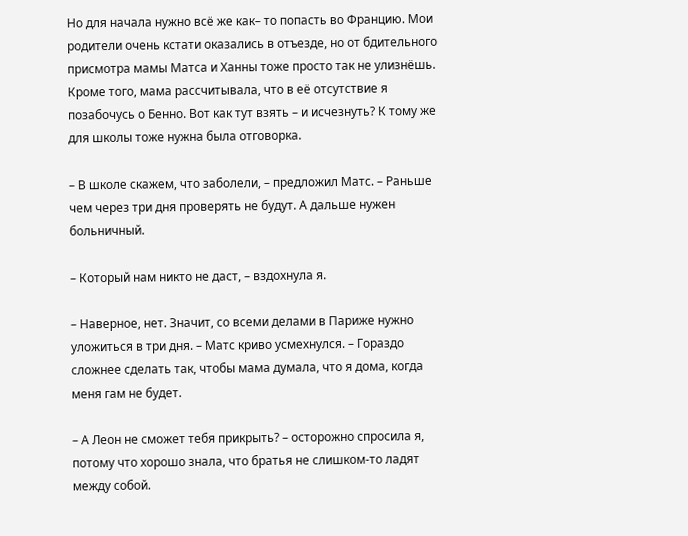Но для начала нужно всё же как– то попасть во Францию. Мои родители очень кстати оказались в отъезде, но от бдительного присмотра мамы Матса и Ханны тоже просто так не улизнёшь. Кроме того, мама рассчитывала, что в её отсутствие я позабочусь о Бенно. Вот как тут взять – и исчезнуть? К тому же для школы тоже нужна была отговорка.

– В школе скажем, что заболели, – предложил Матс. – Раньше чем через три дня проверять не будут. А дальше нужен больничный.

– Который нам никто не даст, – вздохнула я.

– Наверное, нет. Значит, со всеми делами в Париже нужно уложиться в три дня. – Матс криво усмехнулся. – Гораздо сложнее сделать так, чтобы мама думала, что я дома, когда меня гам не будет.

– А Леон не сможет тебя прикрыть? – осторожно спросила я, потому что хорошо знала, что братья не слишком-то ладят между собой.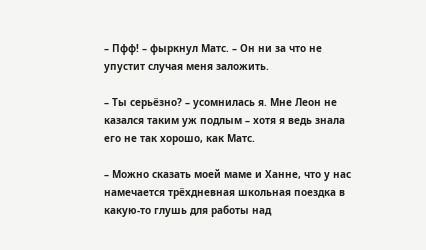– Пфф! – фыркнул Матс. – Он ни за что не упустит случая меня заложить.

– Ты серьёзно? – усомнилась я. Мне Леон не казался таким уж подлым – хотя я ведь знала его не так хорошо, как Матс.

– Можно сказать моей маме и Ханне, что у нас намечается трёхдневная школьная поездка в какую-то глушь для работы над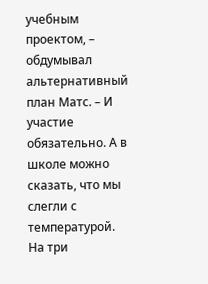учебным проектом, – обдумывал альтернативный план Матс. – И участие обязательно. А в школе можно сказать, что мы слегли с температурой. На три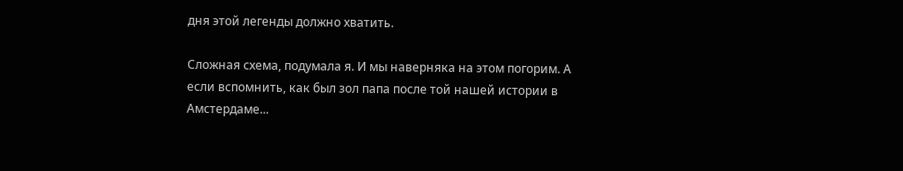дня этой легенды должно хватить.

Сложная схема, подумала я. И мы наверняка на этом погорим. А если вспомнить, как был зол папа после той нашей истории в Амстердаме...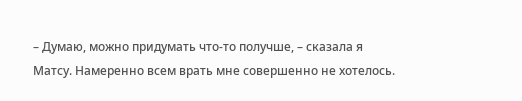– Думаю, можно придумать что-то получше, – сказала я Матсу. Намеренно всем врать мне совершенно не хотелось.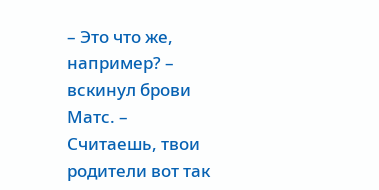– Это что же, например? – вскинул брови Матс. – Считаешь, твои родители вот так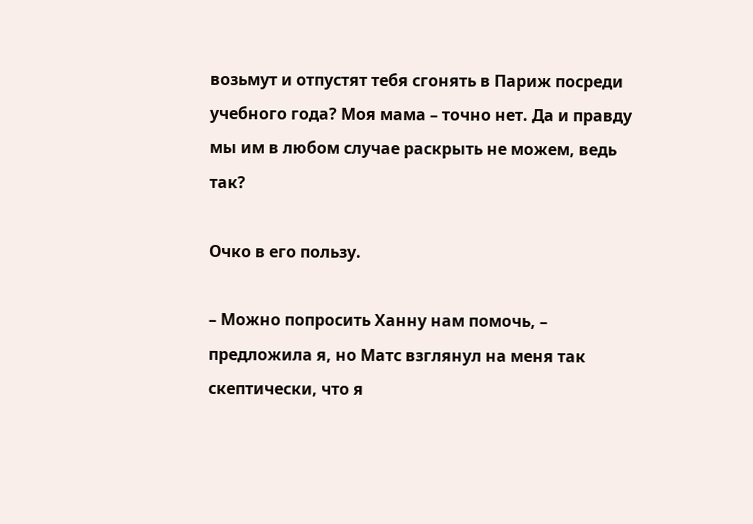возьмут и отпустят тебя сгонять в Париж посреди учебного года? Моя мама – точно нет. Да и правду мы им в любом случае раскрыть не можем, ведь так?

Очко в его пользу.

– Можно попросить Ханну нам помочь, – предложила я, но Матс взглянул на меня так скептически, что я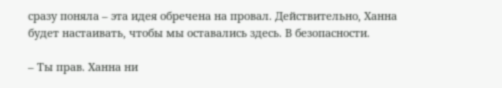сразу поняла – эта идея обречена на провал. Действительно, Ханна будет настаивать, чтобы мы оставались здесь. В безопасности.

– Ты прав. Ханна ни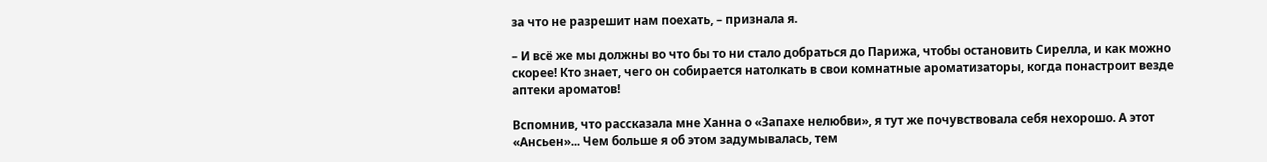за что не разрешит нам поехать, – признала я.

– И всё же мы должны во что бы то ни стало добраться до Парижа, чтобы остановить Сирелла, и как можно скорее! Кто знает, чего он собирается натолкать в свои комнатные ароматизаторы, когда понастроит везде аптеки ароматов!

Вспомнив, что рассказала мне Ханна о «Запахе нелюбви», я тут же почувствовала себя нехорошо. А этот «Ансьен»... Чем больше я об этом задумывалась, тем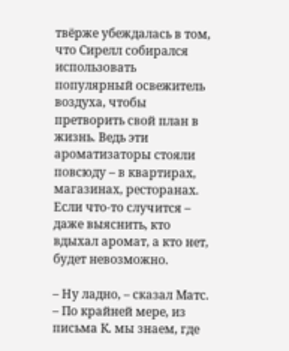твёрже убеждалась в том, что Сирелл собирался использовать популярный освежитель воздуха, чтобы претворить свой план в жизнь. Ведь эти ароматизаторы стояли повсюду – в квартирах, магазинах, ресторанах. Если что-то случится – даже выяснить, кто вдыхал аромат, а кто нет, будет невозможно.

– Ну ладно, – сказал Матс. – По крайней мере, из письма К. мы знаем, где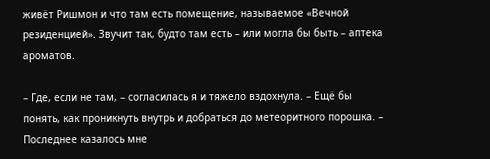живёт Ришмон и что там есть помещение, называемое «Вечной резиденцией». Звучит так, будто там есть – или могла бы быть – аптека ароматов.

– Где, если не там, – согласилась я и тяжело вздохнула. – Ещё бы понять, как проникнуть внутрь и добраться до метеоритного порошка. – Последнее казалось мне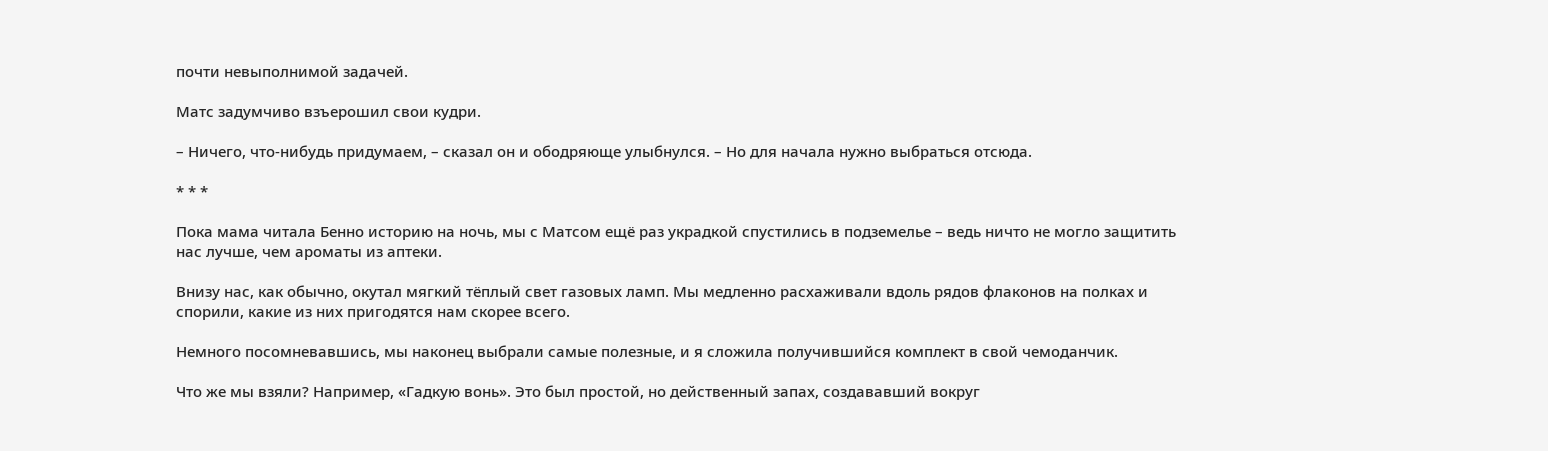почти невыполнимой задачей.

Матс задумчиво взъерошил свои кудри.

– Ничего, что-нибудь придумаем, – сказал он и ободряюще улыбнулся. – Но для начала нужно выбраться отсюда.

* * *

Пока мама читала Бенно историю на ночь, мы с Матсом ещё раз украдкой спустились в подземелье – ведь ничто не могло защитить нас лучше, чем ароматы из аптеки.

Внизу нас, как обычно, окутал мягкий тёплый свет газовых ламп. Мы медленно расхаживали вдоль рядов флаконов на полках и спорили, какие из них пригодятся нам скорее всего.

Немного посомневавшись, мы наконец выбрали самые полезные, и я сложила получившийся комплект в свой чемоданчик.

Что же мы взяли? Например, «Гадкую вонь». Это был простой, но действенный запах, создававший вокруг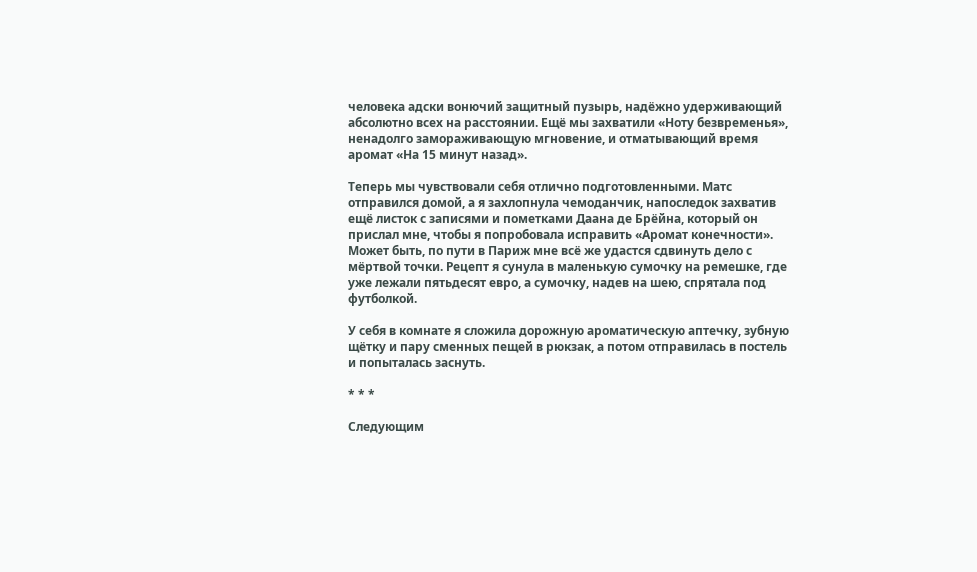человека адски вонючий защитный пузырь, надёжно удерживающий абсолютно всех на расстоянии. Ещё мы захватили «Ноту безвременья», ненадолго замораживающую мгновение, и отматывающий время аромат «На 15 минут назад».

Теперь мы чувствовали себя отлично подготовленными. Матс отправился домой, а я захлопнула чемоданчик, напоследок захватив ещё листок с записями и пометками Даана де Брёйна, который он прислал мне, чтобы я попробовала исправить «Аромат конечности». Может быть, по пути в Париж мне всё же удастся сдвинуть дело с мёртвой точки. Рецепт я сунула в маленькую сумочку на ремешке, где уже лежали пятьдесят евро, а сумочку, надев на шею, спрятала под футболкой.

У себя в комнате я сложила дорожную ароматическую аптечку, зубную щётку и пару сменных пещей в рюкзак, а потом отправилась в постель и попыталась заснуть.

* * *

Следующим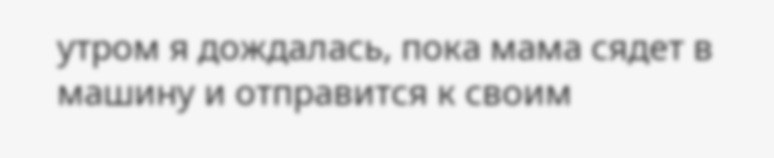утром я дождалась, пока мама сядет в машину и отправится к своим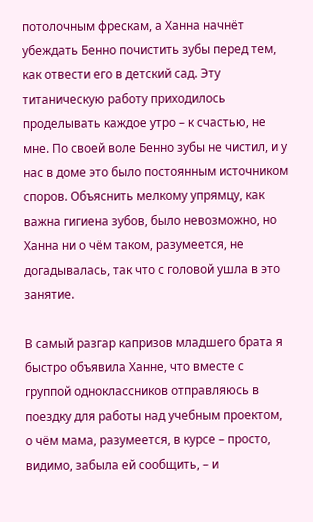потолочным фрескам, а Ханна начнёт убеждать Бенно почистить зубы перед тем, как отвести его в детский сад. Эту титаническую работу приходилось проделывать каждое утро – к счастью, не мне. По своей воле Бенно зубы не чистил, и у нас в доме это было постоянным источником споров. Объяснить мелкому упрямцу, как важна гигиена зубов, было невозможно, но Ханна ни о чём таком, разумеется, не догадывалась, так что с головой ушла в это занятие.

В самый разгар капризов младшего брата я быстро объявила Ханне, что вместе с группой одноклассников отправляюсь в поездку для работы над учебным проектом, о чём мама, разумеется, в курсе – просто, видимо, забыла ей сообщить, – и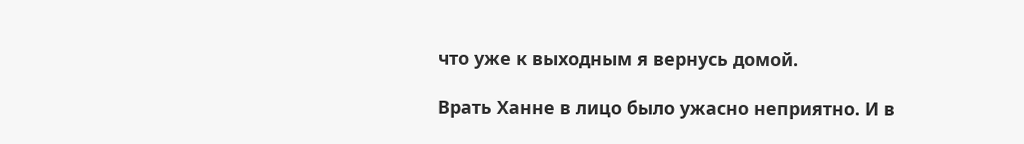что уже к выходным я вернусь домой.

Врать Ханне в лицо было ужасно неприятно. И в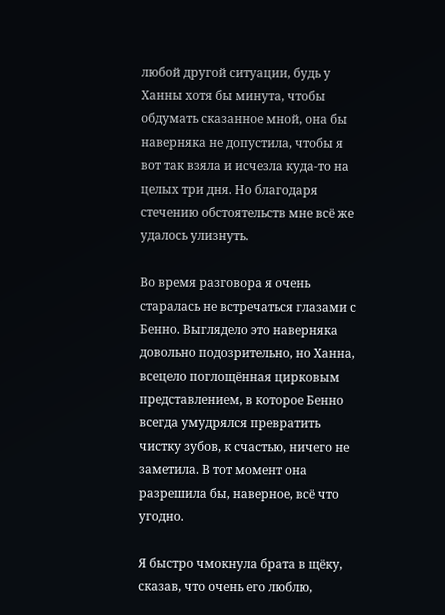любой другой ситуации, будь у Ханны хотя бы минута, чтобы обдумать сказанное мной, она бы наверняка не допустила, чтобы я вот так взяла и исчезла куда-то на целых три дня. Но благодаря стечению обстоятельств мне всё же удалось улизнуть.

Во время разговора я очень старалась не встречаться глазами с Бенно. Выглядело это наверняка довольно подозрительно, но Ханна, всецело поглощённая цирковым представлением, в которое Бенно всегда умудрялся превратить чистку зубов, к счастью, ничего не заметила. В тот момент она разрешила бы, наверное, всё что угодно.

Я быстро чмокнула брата в щёку, сказав, что очень его люблю,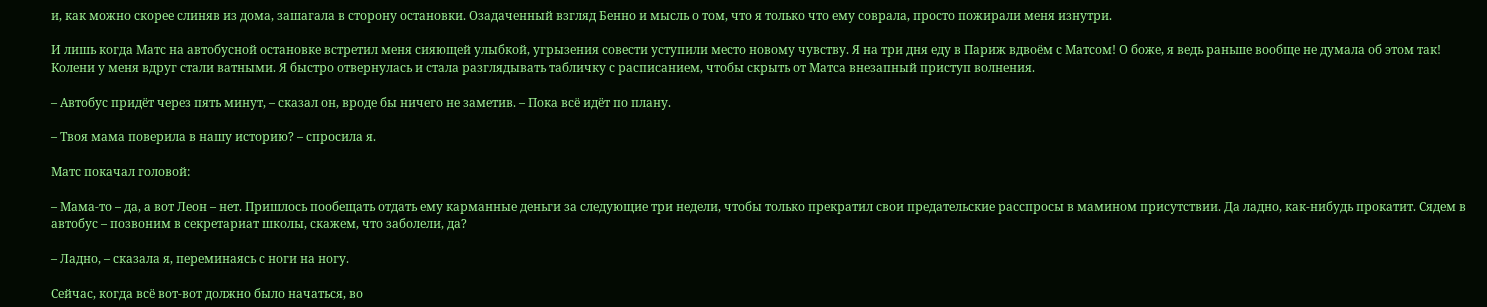и, как можно скорее слиняв из дома, зашагала в сторону остановки. Озадаченный взгляд Бенно и мысль о том, что я только что ему соврала, просто пожирали меня изнутри.

И лишь когда Матс на автобусной остановке встретил меня сияющей улыбкой, угрызения совести уступили место новому чувству. Я на три дня еду в Париж вдвоём с Матсом! О боже, я ведь раньше вообще не думала об этом так! Колени у меня вдруг стали ватными. Я быстро отвернулась и стала разглядывать табличку с расписанием, чтобы скрыть от Матса внезапный приступ волнения.

– Автобус придёт через пять минут, – сказал он, вроде бы ничего не заметив. – Пока всё идёт по плану.

– Твоя мама поверила в нашу историю? – спросила я.

Матс покачал головой:

– Мама-то – да, а вот Леон – нет. Пришлось пообещать отдать ему карманные деньги за следующие три недели, чтобы только прекратил свои предательские расспросы в мамином присутствии. Да ладно, как-нибудь прокатит. Сядем в автобус – позвоним в секретариат школы, скажем, что заболели, да?

– Ладно, – сказала я, переминаясь с ноги на ногу.

Сейчас, когда всё вот-вот должно было начаться, во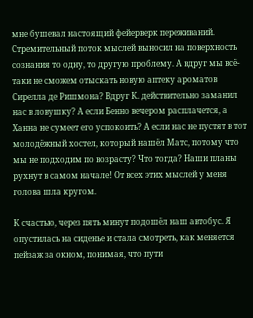мне бушевал настоящий фейерверк переживаний. Стремительный поток мыслей выносил на поверхность сознания то одну, то другую проблему. А вдруг мы всё-таки не сможем отыскать новую аптеку ароматов Сирелла де Ришмона? Вдруг К. действительно заманил нас в ловушку? А если Бенно вечером расплачется, а Ханна не сумеет его успокоить? А если нас не пустят в тот молодёжный хостел, который нашёл Матс, потому что мы не подходим по возрасту? Что тогда? Наши планы рухнут в самом начале! От всех этих мыслей у меня голова шла кругом.

К счастью, через пять минут подошёл наш автобус. Я опустилась на сиденье и стала смотреть, как меняется пейзаж за окном, понимая, что пути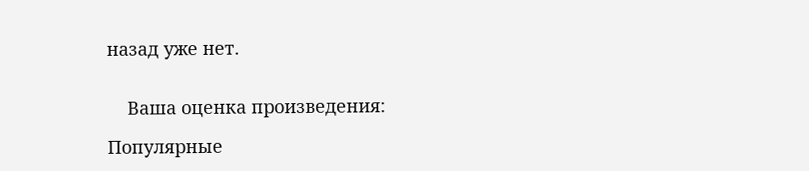назад уже нет.


    Ваша оценка произведения:

Популярные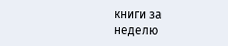книги за неделю